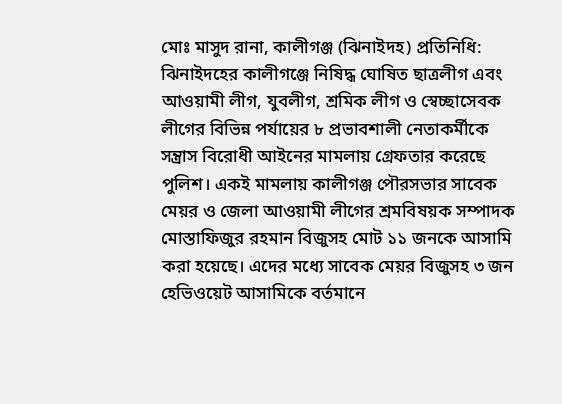মোঃ মাসুদ রানা, কালীগঞ্জ (ঝিনাইদহ) প্রতিনিধি:
ঝিনাইদহের কালীগঞ্জে নিষিদ্ধ ঘোষিত ছাত্রলীগ এবং আওয়ামী লীগ, যুবলীগ, শ্রমিক লীগ ও স্বেচ্ছাসেবক লীগের বিভিন্ন পর্যায়ের ৮ প্রভাবশালী নেতাকর্মীকে সন্ত্রাস বিরোধী আইনের মামলায় গ্রেফতার করেছে পুলিশ। একই মামলায় কালীগঞ্জ পৌরসভার সাবেক মেয়র ও জেলা আওয়ামী লীগের শ্রমবিষয়ক সম্পাদক মোস্তাফিজুর রহমান বিজুসহ মোট ১১ জনকে আসামি করা হয়েছে। এদের মধ্যে সাবেক মেয়র বিজুসহ ৩ জন হেভিওয়েট আসামিকে বর্তমানে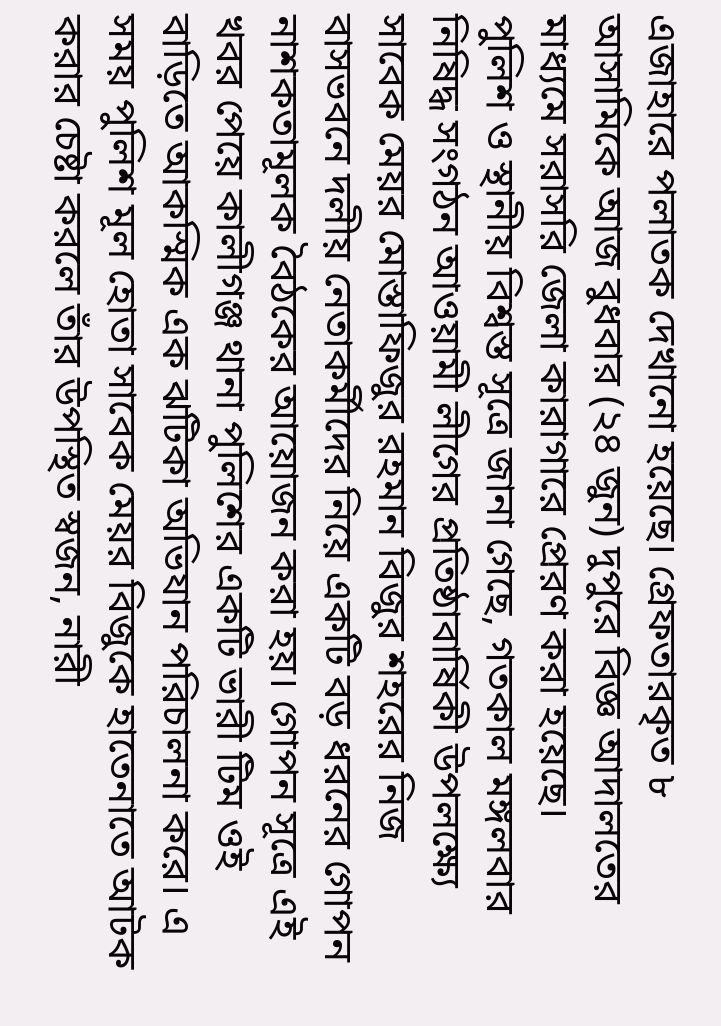এজাহারে পলাতক দেখানো হয়েছে। গ্রেফতারকৃত ৮ আসামিকে আজ বুধবার (২৪ জুন) দুপুরে বিজ্ঞ আদালতের মাধ্যমে সরাসরি জেলা কারাগারে প্রেরণ করা হয়েছে।
পুলিশ ও স্থানীয় বিশ্বস্ত সূত্রে জানা গেছে, গতকাল মঙ্গলবার নিষিদ্ধ সংগঠন আওয়ামী লীগের প্রতিষ্ঠাবার্ষিকী উপলক্ষ্যে সাবেক মেয়র মোস্তাফিজুর রহমান বিজুর শহরের নিজ বাসভবনে দলীয় নেতাকর্মীদের নিয়ে একটি বড় ধরনের গোপন নাশকতামূলক বৈঠকের আয়োজন করা হয়। গোপন সূত্রে এই খবর পেয়ে কালীগঞ্জ থানা পুলিশের একটি ভারী টিম ওই বাড়িতে আকস্মিক এক ঝটিকা অভিযান পরিচালনা করে। এ সময় পুলিশ মূল হোতা সাবেক মেয়র বিজুকে হাতেনাতে আটক করার চেষ্টা করলে তাঁর উপস্থিত স্বজন, নারী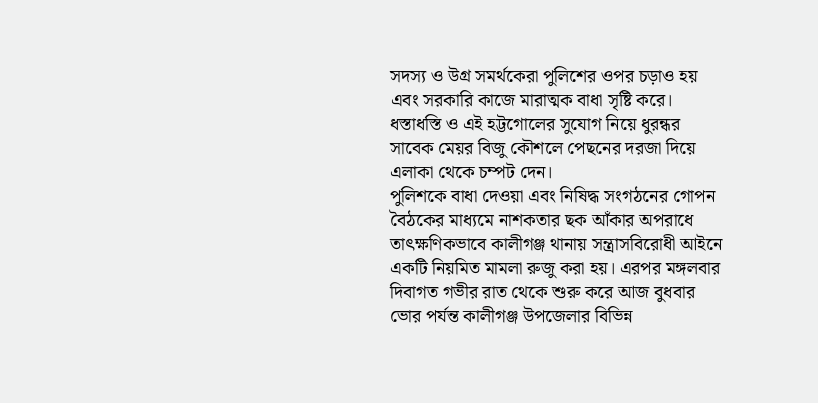সদস্য ও উগ্র সমর্থকেরা পুলিশের ওপর চড়াও হয় এবং সরকারি কাজে মারাত্মক বাধা সৃষ্টি করে। ধস্তাধস্তি ও এই হট্টগোলের সুযোগ নিয়ে ধুরন্ধর সাবেক মেয়র বিজু কৌশলে পেছনের দরজা দিয়ে এলাকা থেকে চম্পট দেন।
পুলিশকে বাধা দেওয়া এবং নিষিদ্ধ সংগঠনের গোপন বৈঠকের মাধ্যমে নাশকতার ছক আঁকার অপরাধে তাৎক্ষণিকভাবে কালীগঞ্জ থানায় সন্ত্রাসবিরোধী আইনে একটি নিয়মিত মামলা রুজু করা হয়। এরপর মঙ্গলবার দিবাগত গভীর রাত থেকে শুরু করে আজ বুধবার ভোর পর্যন্ত কালীগঞ্জ উপজেলার বিভিন্ন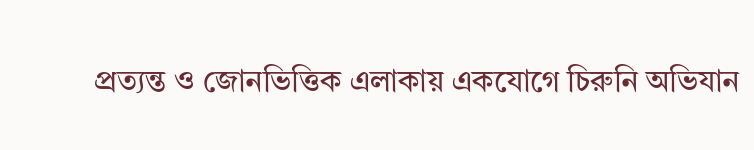প্রত্যন্ত ও জোনভিত্তিক এলাকায় একযোগে চিরুনি অভিযান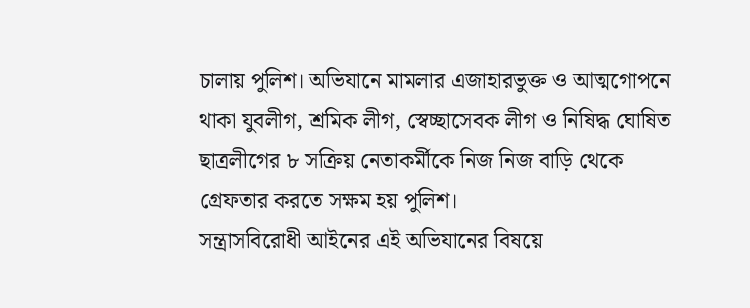চালায় পুলিশ। অভিযানে মামলার এজাহারভুক্ত ও আত্মগোপনে থাকা যুবলীগ, শ্রমিক লীগ, স্বেচ্ছাসেবক লীগ ও নিষিদ্ধ ঘোষিত ছাত্রলীগের ৮ সক্রিয় নেতাকর্মীকে নিজ নিজ বাড়ি থেকে গ্রেফতার করতে সক্ষম হয় পুলিশ।
সন্ত্রাসবিরোধী আইনের এই অভিযানের বিষয়ে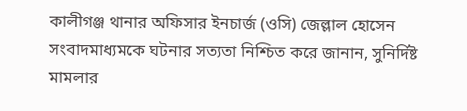কালীগঞ্জ থানার অফিসার ইনচার্জ (ওসি) জেল্লাল হোসেন সংবাদমাধ্যমকে ঘটনার সত্যতা নিশ্চিত করে জানান, সুনির্দিষ্ট মামলার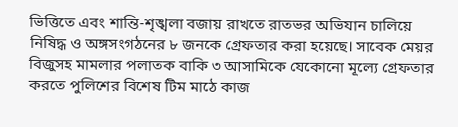ভিত্তিতে এবং শান্তি-শৃঙ্খলা বজায় রাখতে রাতভর অভিযান চালিয়ে নিষিদ্ধ ও অঙ্গসংগঠনের ৮ জনকে গ্রেফতার করা হয়েছে। সাবেক মেয়র বিজুসহ মামলার পলাতক বাকি ৩ আসামিকে যেকোনো মূল্যে গ্রেফতার করতে পুলিশের বিশেষ টিম মাঠে কাজ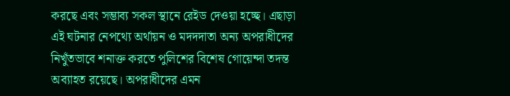করছে এবং সম্ভাব্য সকল স্থানে রেইড দেওয়া হচ্ছে। এছাড়া এই ঘটনার নেপথ্যে অর্থায়ন ও মদদদাতা অন্য অপরাধীদের নিখুঁতভাবে শনাক্ত করতে পুলিশের বিশেষ গোয়েন্দা তদন্ত অব্যাহত রয়েছে। অপরাধীদের এমন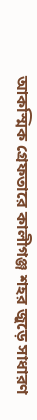আকস্মিক গ্রেফতারে কালীগঞ্জ শহর জুড়ে সাধারণ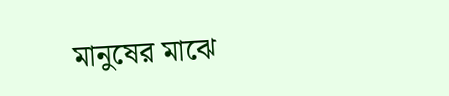মানুষের মাঝে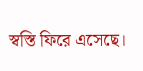স্বস্তি ফিরে এসেছে।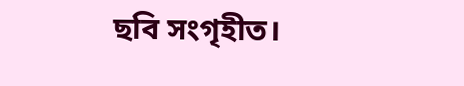ছবি সংগৃহীত।